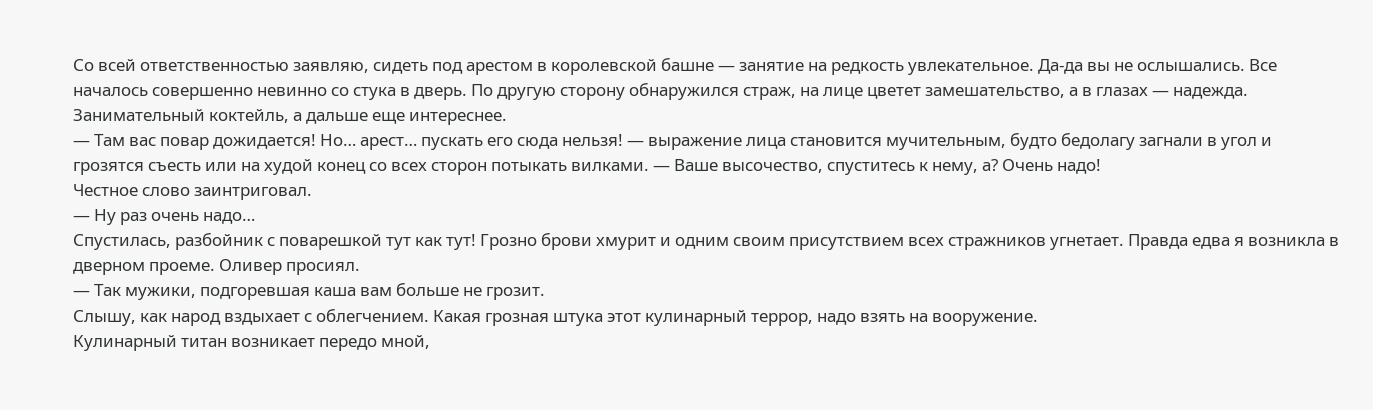Со всей ответственностью заявляю, сидеть под арестом в королевской башне — занятие на редкость увлекательное. Да-да вы не ослышались. Все началось совершенно невинно со стука в дверь. По другую сторону обнаружился страж, на лице цветет замешательство, а в глазах — надежда.
Занимательный коктейль, а дальше еще интереснее.
— Там вас повар дожидается! Но… арест… пускать его сюда нельзя! — выражение лица становится мучительным, будто бедолагу загнали в угол и грозятся съесть или на худой конец со всех сторон потыкать вилками. — Ваше высочество, спуститесь к нему, а? Очень надо!
Честное слово заинтриговал.
— Ну раз очень надо…
Спустилась, разбойник с поварешкой тут как тут! Грозно брови хмурит и одним своим присутствием всех стражников угнетает. Правда едва я возникла в дверном проеме. Оливер просиял.
— Так мужики, подгоревшая каша вам больше не грозит.
Слышу, как народ вздыхает с облегчением. Какая грозная штука этот кулинарный террор, надо взять на вооружение.
Кулинарный титан возникает передо мной,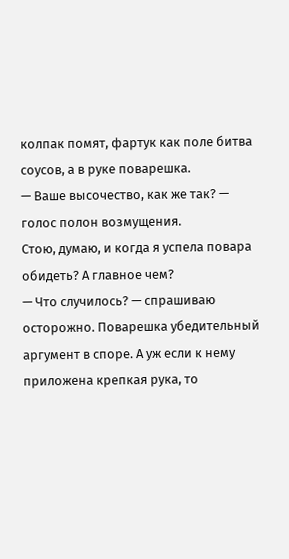колпак помят, фартук как поле битва соусов, а в руке поварешка.
— Ваше высочество, как же так? — голос полон возмущения.
Стою, думаю, и когда я успела повара обидеть? А главное чем?
— Что случилось? — спрашиваю осторожно. Поварешка убедительный аргумент в споре. А уж если к нему приложена крепкая рука, то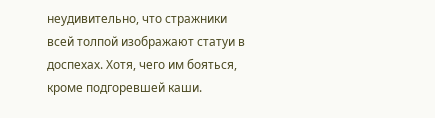неудивительно, что стражники всей толпой изображают статуи в доспехах. Хотя, чего им бояться, кроме подгоревшей каши.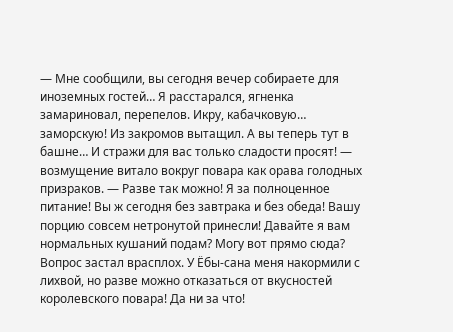— Мне сообщили, вы сегодня вечер собираете для иноземных гостей… Я расстарался, ягненка замариновал, перепелов. Икру, кабачковую… заморскую! Из закромов вытащил. А вы теперь тут в башне… И стражи для вас только сладости просят! — возмущение витало вокруг повара как орава голодных призраков. — Разве так можно! Я за полноценное питание! Вы ж сегодня без завтрака и без обеда! Вашу порцию совсем нетронутой принесли! Давайте я вам нормальных кушаний подам? Могу вот прямо сюда?
Вопрос застал врасплох. У Ёбы-сана меня накормили с лихвой, но разве можно отказаться от вкусностей королевского повара! Да ни за что!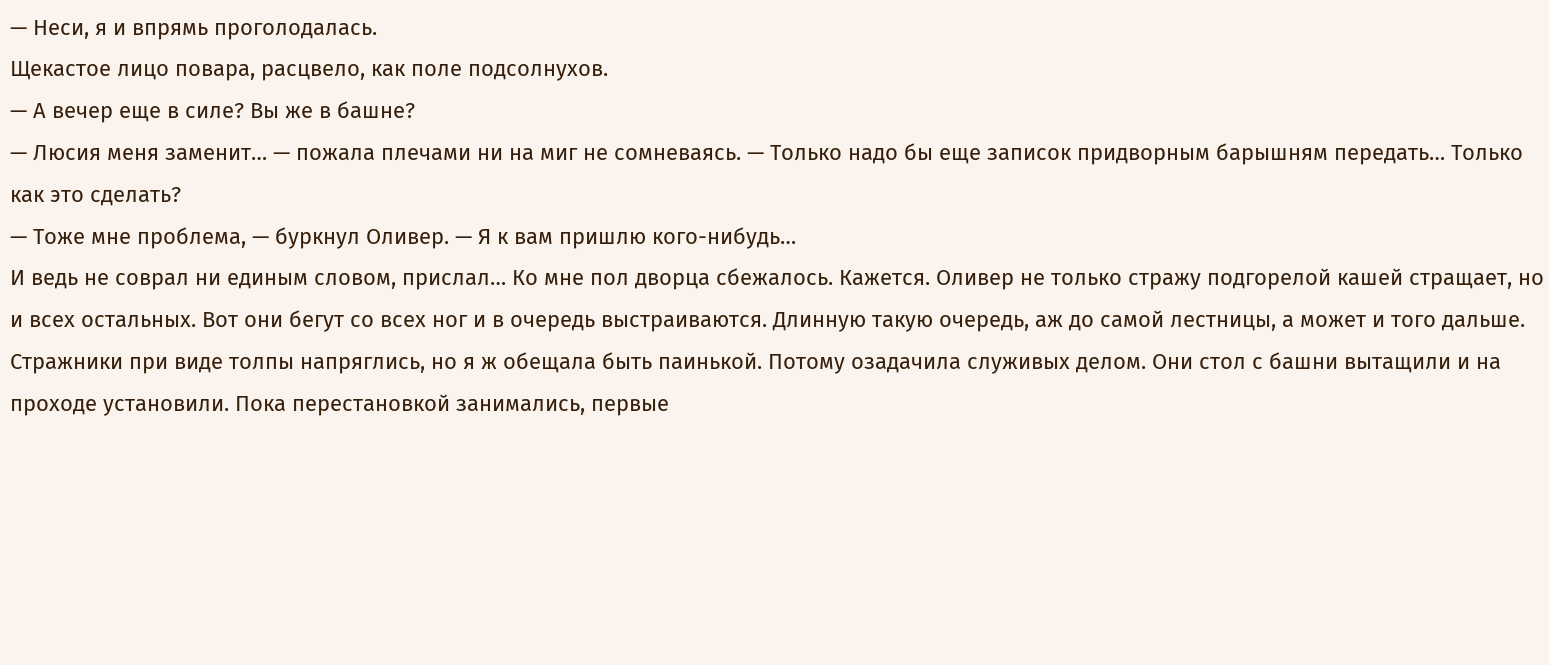— Неси, я и впрямь проголодалась.
Щекастое лицо повара, расцвело, как поле подсолнухов.
— А вечер еще в силе? Вы же в башне?
— Люсия меня заменит… — пожала плечами ни на миг не сомневаясь. — Только надо бы еще записок придворным барышням передать… Только как это сделать?
— Тоже мне проблема, — буркнул Оливер. — Я к вам пришлю кого-нибудь…
И ведь не соврал ни единым словом, прислал… Ко мне пол дворца сбежалось. Кажется. Оливер не только стражу подгорелой кашей стращает, но и всех остальных. Вот они бегут со всех ног и в очередь выстраиваются. Длинную такую очередь, аж до самой лестницы, а может и того дальше.
Стражники при виде толпы напряглись, но я ж обещала быть паинькой. Потому озадачила служивых делом. Они стол с башни вытащили и на проходе установили. Пока перестановкой занимались, первые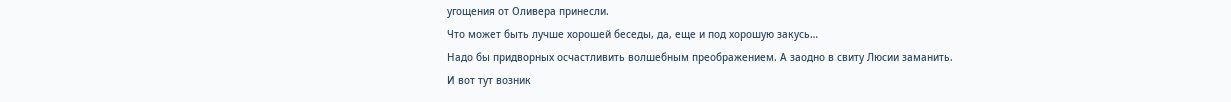угощения от Оливера принесли.
Что может быть лучше хорошей беседы, да, еще и под хорошую закусь…
Надо бы придворных осчастливить волшебным преображением. А заодно в свиту Люсии заманить.
И вот тут возник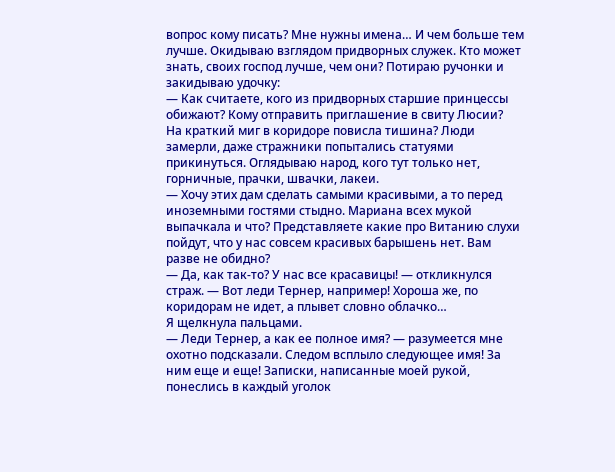вопрос кому писать? Мне нужны имена… И чем больше тем лучше. Окидываю взглядом придворных служек. Кто может знать, своих господ лучше, чем они? Потираю ручонки и закидываю удочку:
— Как считаете, кого из придворных старшие принцессы обижают? Кому отправить приглашение в свиту Люсии?
На краткий миг в коридоре повисла тишина? Люди замерли, даже стражники попытались статуями прикинуться. Оглядываю народ, кого тут только нет, горничные, прачки, швачки, лакеи.
— Хочу этих дам сделать самыми красивыми, а то перед иноземными гостями стыдно. Мариана всех мукой выпачкала и что? Представляете какие про Витанию слухи пойдут, что у нас совсем красивых барышень нет. Вам разве не обидно?
— Да, как так-то? У нас все красавицы! — откликнулся страж. — Вот леди Тернер, например! Хороша же, по коридорам не идет, а плывет словно облачко…
Я щелкнула пальцами.
— Леди Тернер, а как ее полное имя? — разумеется мне охотно подсказали. Следом всплыло следующее имя! За ним еще и еще! Записки, написанные моей рукой, понеслись в каждый уголок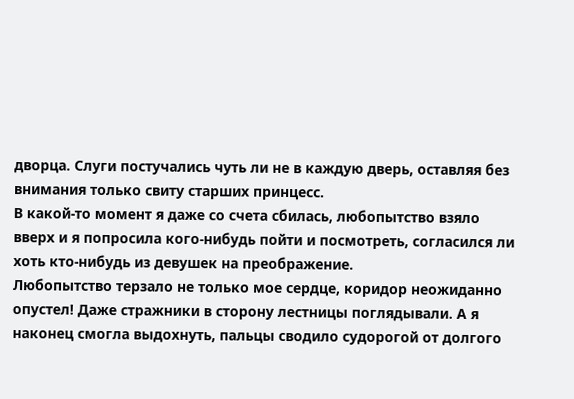дворца. Слуги постучались чуть ли не в каждую дверь, оставляя без внимания только свиту старших принцесс.
В какой-то момент я даже со счета сбилась, любопытство взяло вверх и я попросила кого-нибудь пойти и посмотреть, согласился ли хоть кто-нибудь из девушек на преображение.
Любопытство терзало не только мое сердце, коридор неожиданно опустел! Даже стражники в сторону лестницы поглядывали. А я наконец смогла выдохнуть, пальцы сводило судорогой от долгого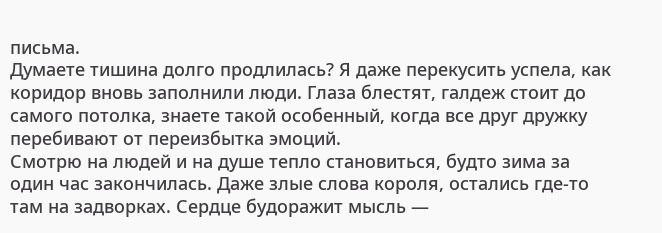письма.
Думаете тишина долго продлилась? Я даже перекусить успела, как коридор вновь заполнили люди. Глаза блестят, галдеж стоит до самого потолка, знаете такой особенный, когда все друг дружку перебивают от переизбытка эмоций.
Смотрю на людей и на душе тепло становиться, будто зима за один час закончилась. Даже злые слова короля, остались где-то там на задворках. Сердце будоражит мысль —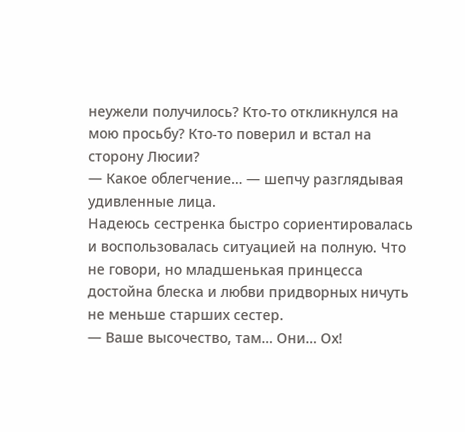неужели получилось? Кто-то откликнулся на мою просьбу? Кто-то поверил и встал на сторону Люсии?
— Какое облегчение… — шепчу разглядывая удивленные лица.
Надеюсь сестренка быстро сориентировалась и воспользовалась ситуацией на полную. Что не говори, но младшенькая принцесса достойна блеска и любви придворных ничуть не меньше старших сестер.
— Ваше высочество, там… Они… Ох!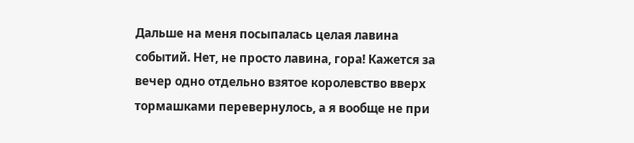Дальше на меня посыпалась целая лавина событий. Нет, не просто лавина, гора! Кажется за вечер одно отдельно взятое королевство вверх тормашками перевернулось, а я вообще не при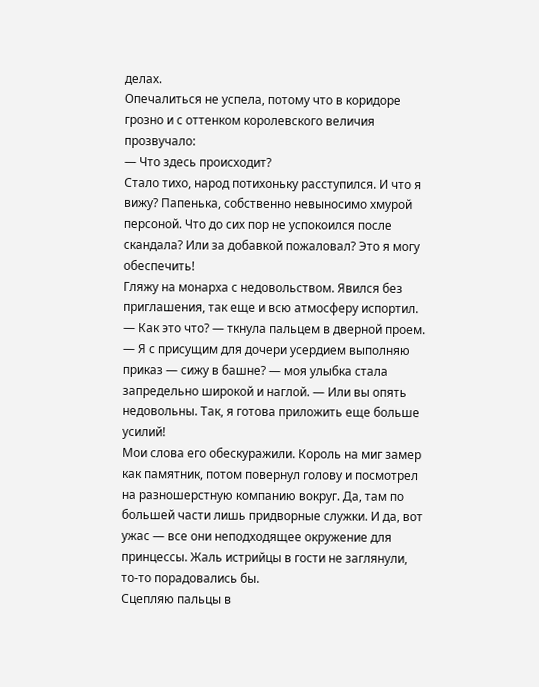делах.
Опечалиться не успела, потому что в коридоре грозно и с оттенком королевского величия прозвучало:
— Что здесь происходит?
Стало тихо, народ потихоньку расступился. И что я вижу? Папенька, собственно невыносимо хмурой персоной. Что до сих пор не успокоился после скандала? Или за добавкой пожаловал? Это я могу обеспечить!
Гляжу на монарха с недовольством. Явился без приглашения, так еще и всю атмосферу испортил.
— Как это что? — ткнула пальцем в дверной проем. — Я с присущим для дочери усердием выполняю приказ — сижу в башне? — моя улыбка стала запредельно широкой и наглой. — Или вы опять недовольны. Так, я готова приложить еще больше усилий!
Мои слова его обескуражили. Король на миг замер как памятник, потом повернул голову и посмотрел на разношерстную компанию вокруг. Да, там по большей части лишь придворные служки. И да, вот ужас — все они неподходящее окружение для принцессы. Жаль истрийцы в гости не заглянули, то-то порадовались бы.
Сцепляю пальцы в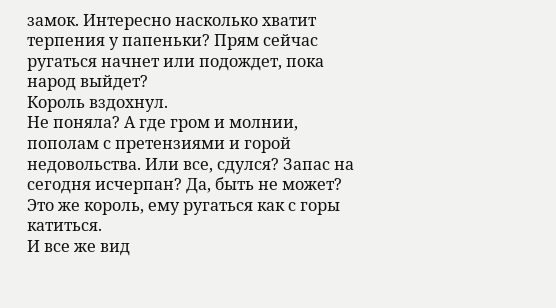замок. Интересно насколько хватит терпения у папеньки? Прям сейчас ругаться начнет или подождет, пока народ выйдет?
Король вздохнул.
Не поняла? А где гром и молнии, пополам с претензиями и горой недовольства. Или все, сдулся? Запас на сегодня исчерпан? Да, быть не может? Это же король, ему ругаться как с горы катиться.
И все же вид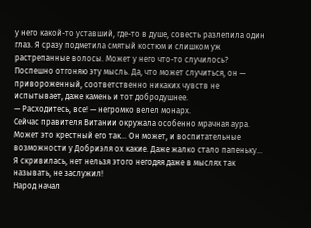у него какой-то уставший, где-то в душе, совесть разлепила один глаз. Я сразу подметила смятый костюм и слишком уж растрепанные волосы. Может у него что-то случилось?
Поспешно отгоняю эту мысль. Да, что может случиться, он — привороженный, соответственно никаких чувств не испытывает, даже камень и тот добродушнее.
— Расходитесь, все! — негромко велел монарх.
Сейчас правителя Витании окружала особенно мрачная аура. Может это крестный его так… Он может, и воспитательные возможности у Добриэля ох какие. Даже жалко стало папеньку... Я скривилась, нет нельзя этого негодяя даже в мыслях так называть, не заслужил!
Народ начал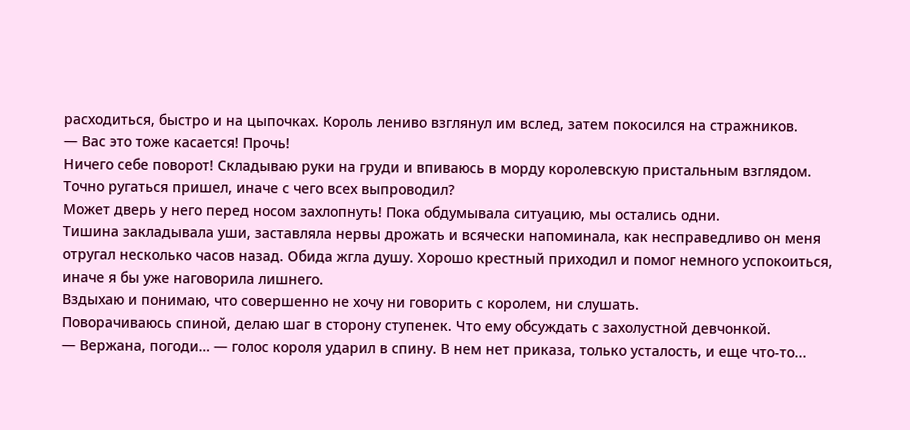расходиться, быстро и на цыпочках. Король лениво взглянул им вслед, затем покосился на стражников.
— Вас это тоже касается! Прочь!
Ничего себе поворот! Складываю руки на груди и впиваюсь в морду королевскую пристальным взглядом. Точно ругаться пришел, иначе с чего всех выпроводил?
Может дверь у него перед носом захлопнуть! Пока обдумывала ситуацию, мы остались одни.
Тишина закладывала уши, заставляла нервы дрожать и всячески напоминала, как несправедливо он меня отругал несколько часов назад. Обида жгла душу. Хорошо крестный приходил и помог немного успокоиться, иначе я бы уже наговорила лишнего.
Вздыхаю и понимаю, что совершенно не хочу ни говорить с королем, ни слушать.
Поворачиваюсь спиной, делаю шаг в сторону ступенек. Что ему обсуждать с захолустной девчонкой.
— Вержана, погоди… — голос короля ударил в спину. В нем нет приказа, только усталость, и еще что-то...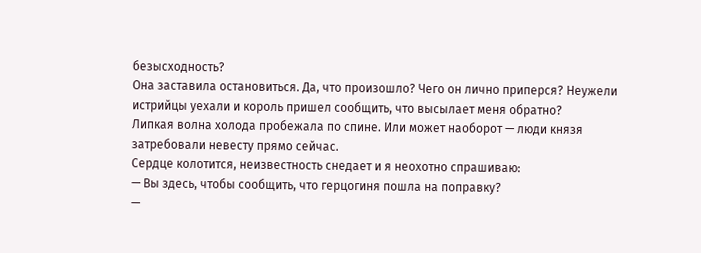безысходность?
Она заставила остановиться. Да, что произошло? Чего он лично приперся? Неужели истрийцы уехали и король пришел сообщить, что высылает меня обратно?
Липкая волна холода пробежала по спине. Или может наоборот — люди князя затребовали невесту прямо сейчас.
Сердце колотится, неизвестность снедает и я неохотно спрашиваю:
— Вы здесь, чтобы сообщить, что герцогиня пошла на поправку?
—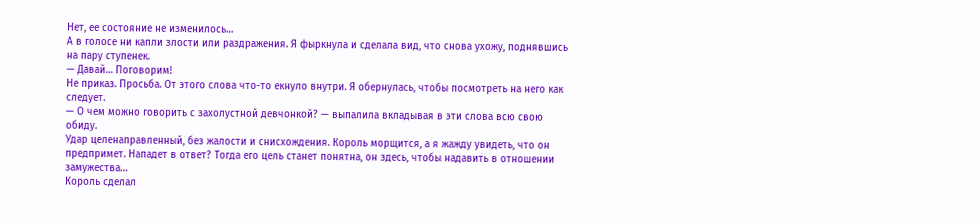Нет, ее состояние не изменилось…
А в голосе ни капли злости или раздражения. Я фыркнула и сделала вид, что снова ухожу, поднявшись на пару ступенек.
— Давай… Поговорим!
Не приказ. Просьба. От этого слова что-то екнуло внутри. Я обернулась, чтобы посмотреть на него как следует.
— О чем можно говорить с захолустной девчонкой? — выпалила вкладывая в эти слова всю свою обиду.
Удар целенаправленный, без жалости и снисхождения. Король морщится, а я жажду увидеть, что он предпримет. Нападет в ответ? Тогда его цель станет понятна, он здесь, чтобы надавить в отношении замужества…
Король сделал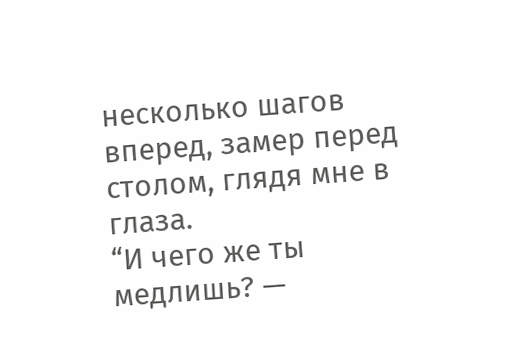несколько шагов вперед, замер перед столом, глядя мне в глаза.
“И чего же ты медлишь? —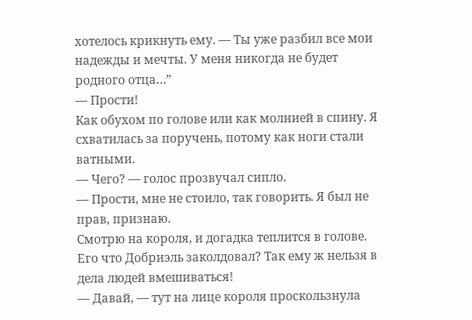хотелось крикнуть ему. — Ты уже разбил все мои надежды и мечты. У меня никогда не будет родного отца…”
— Прости!
Как обухом по голове или как молнией в спину. Я схватилась за поручень, потому как ноги стали ватными.
— Чего? — голос прозвучал сипло.
— Прости, мне не стоило, так говорить. Я был не прав, признаю.
Смотрю на короля, и догадка теплится в голове. Его что Добриэль заколдовал? Так ему ж нельзя в дела людей вмешиваться!
— Давай, — тут на лице короля проскользнула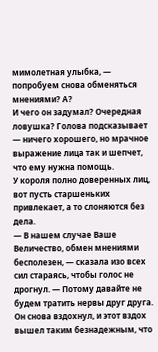мимолетная улыбка, — попробуем снова обменяться мнениями? А?
И чего он задумал? Очередная ловушка? Голова подсказывает — ничего хорошего, но мрачное выражение лица так и шепчет, что ему нужна помощь.
У короля полно доверенных лиц, вот пусть старшеньких привлекает, а то слоняются без дела.
— В нашем случае Ваше Величество, обмен мнениями бесполезен, — сказала изо всех сил стараясь, чтобы голос не дрогнул. — Потому давайте не будем тратить нервы друг друга.
Он снова вздохнул, и этот вздох вышел таким безнадежным, что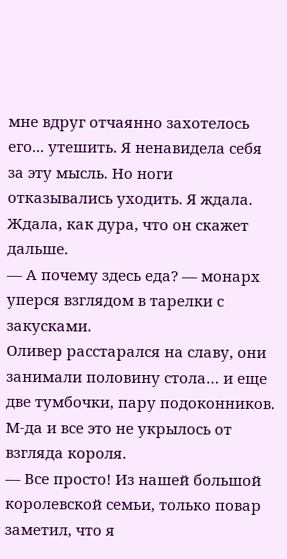мне вдруг отчаянно захотелось его... утешить. Я ненавидела себя за эту мысль. Но ноги отказывались уходить. Я ждала. Ждала, как дура, что он скажет дальше.
— А почему здесь еда? — монарх уперся взглядом в тарелки с закусками.
Оливер расстарался на славу, они занимали половину стола… и еще две тумбочки, пару подоконников. М-да и все это не укрылось от взгляда короля.
— Все просто! Из нашей большой королевской семьи, только повар заметил, что я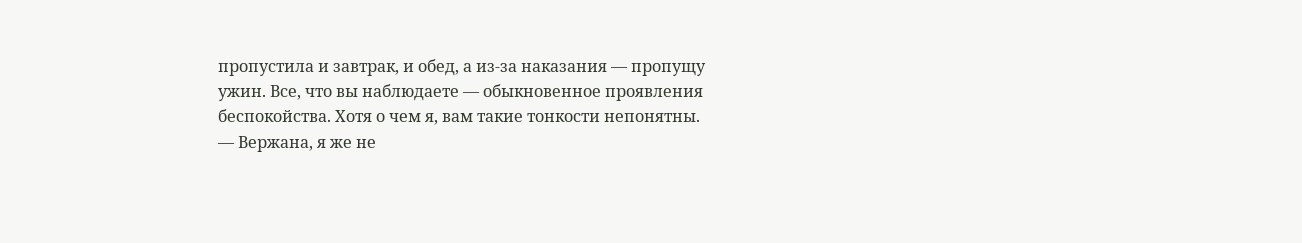пропустила и завтрак, и обед, а из-за наказания — пропущу ужин. Все, что вы наблюдаете — обыкновенное проявления беспокойства. Хотя о чем я, вам такие тонкости непонятны.
— Вержана, я же не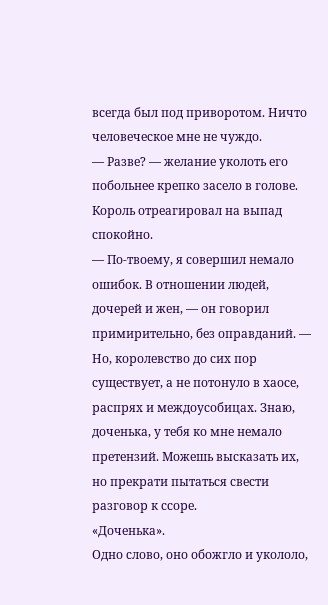всегда был под приворотом. Ничто человеческое мне не чуждо.
— Разве? — желание уколоть его побольнее крепко засело в голове.
Король отреагировал на выпад спокойно.
— По-твоему, я совершил немало ошибок. В отношении людей, дочерей и жен, — он говорил примирительно, без оправданий. — Но, королевство до сих пор существует, а не потонуло в хаосе, распрях и междоусобицах. Знаю, доченька, у тебя ко мне немало претензий. Можешь высказать их, но прекрати пытаться свести разговор к ссоре.
«Доченька».
Одно слово, оно обожгло и укололо,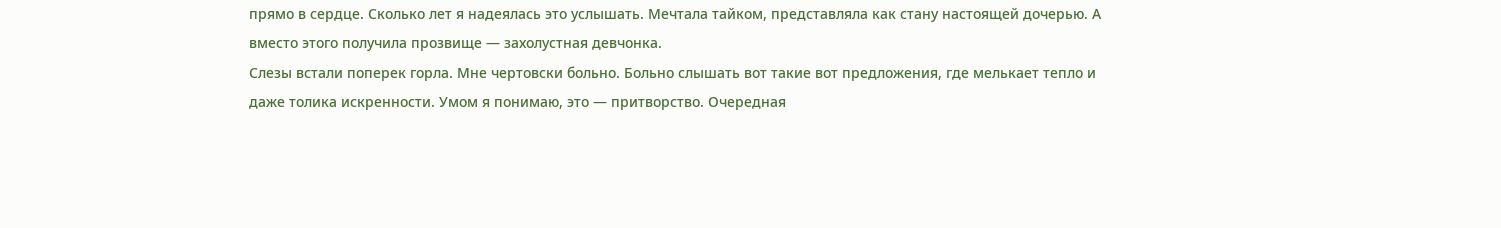прямо в сердце. Сколько лет я надеялась это услышать. Мечтала тайком, представляла как стану настоящей дочерью. А вместо этого получила прозвище — захолустная девчонка.
Слезы встали поперек горла. Мне чертовски больно. Больно слышать вот такие вот предложения, где мелькает тепло и даже толика искренности. Умом я понимаю, это — притворство. Очередная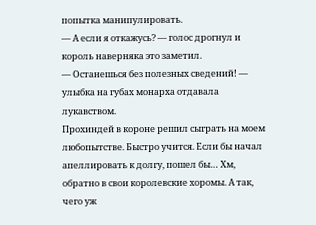попытка манипулировать.
— А если я откажусь? — голос дрогнул и король наверняка это заметил.
— Останешься без полезных сведений! — улыбка на губах монарха отдавала лукавством.
Прохиндей в короне решил сыграть на моем любопытстве. Быстро учится. Если бы начал апеллировать к долгу, пошел бы… Хм, обратно в свои королевские хоромы. А так, чего уж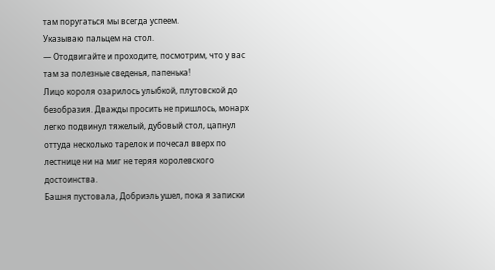там поругаться мы всегда успеем.
Указываю пальцем на стол.
— Отодвигайте и проходите, посмотрим, что у вас там за полезные сведенья, папенька!
Лицо короля озарилось улыбкой, плутовской до безобразия. Дважды просить не пришлось, монарх легко подвинул тяжелый, дубовый стол, цапнул оттуда несколько тарелок и почесал вверх по лестнице ни на миг не теряя королевского достоинства.
Башня пустовала, Добриэль ушел, пока я записки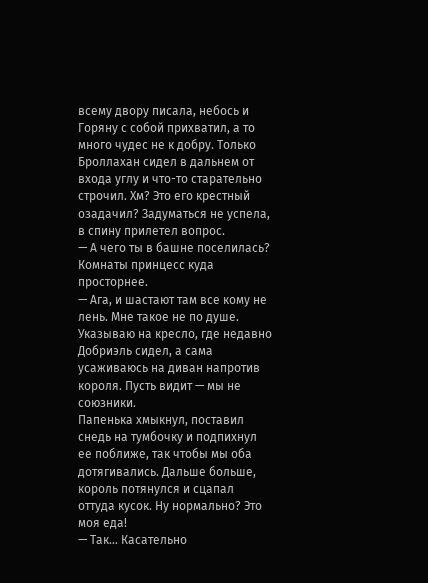всему двору писала, небось и Горяну с собой прихватил, а то много чудес не к добру. Только Броллахан сидел в дальнем от входа углу и что-то старательно строчил. Хм? Это его крестный озадачил? Задуматься не успела, в спину прилетел вопрос.
— А чего ты в башне поселилась? Комнаты принцесс куда просторнее.
— Ага, и шастают там все кому не лень. Мне такое не по душе.
Указываю на кресло, где недавно Добриэль сидел, а сама усаживаюсь на диван напротив короля. Пусть видит — мы не союзники.
Папенька хмыкнул, поставил снедь на тумбочку и подпихнул ее поближе, так чтобы мы оба дотягивались. Дальше больше, король потянулся и сцапал оттуда кусок. Ну нормально? Это моя еда!
— Так… Касательно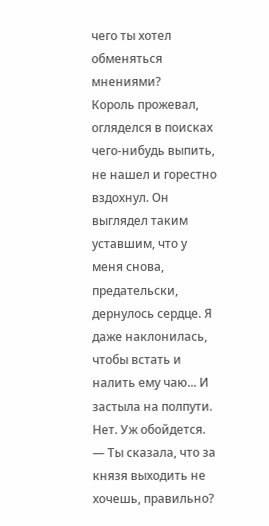чего ты хотел обменяться мнениями?
Король прожевал, огляделся в поисках чего-нибудь выпить, не нашел и горестно вздохнул. Он выглядел таким уставшим, что у меня снова, предательски, дернулось сердце. Я даже наклонилась, чтобы встать и налить ему чаю... И застыла на полпути. Нет. Уж обойдется.
— Ты сказала, что за князя выходить не хочешь, правильно?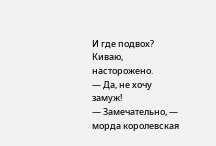И где подвох? Киваю, насторожено.
— Да, не хочу замуж!
— Замечательно, — морда королевская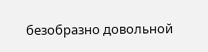безобразно довольной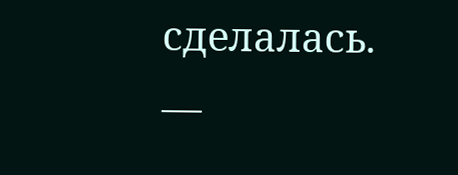сделалась. —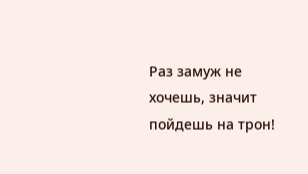Раз замуж не хочешь, значит пойдешь на трон!